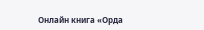Онлайн книга «Орда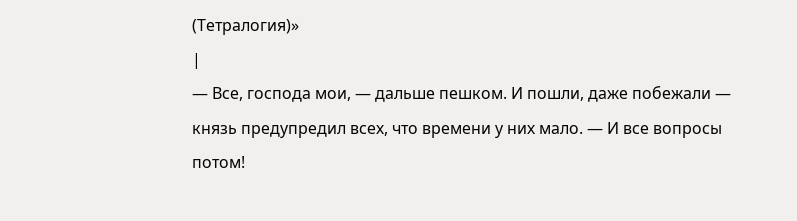(Тетралогия)»
|
— Все, господа мои, — дальше пешком. И пошли, даже побежали — князь предупредил всех, что времени у них мало. — И все вопросы потом!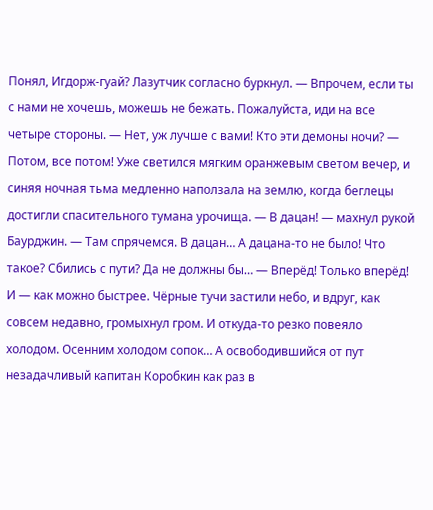Понял, Игдорж-гуай? Лазутчик согласно буркнул. — Впрочем, если ты с нами не хочешь, можешь не бежать. Пожалуйста, иди на все четыре стороны. — Нет, уж лучше с вами! Кто эти демоны ночи? — Потом, все потом! Уже светился мягким оранжевым светом вечер, и синяя ночная тьма медленно наползала на землю, когда беглецы достигли спасительного тумана урочища. — В дацан! — махнул рукой Баурджин. — Там спрячемся. В дацан… А дацана-то не было! Что такое? Сбились с пути? Да не должны бы… — Вперёд! Только вперёд! И — как можно быстрее. Чёрные тучи застили небо, и вдруг, как совсем недавно, громыхнул гром. И откуда-то резко повеяло холодом. Осенним холодом сопок… А освободившийся от пут незадачливый капитан Коробкин как раз в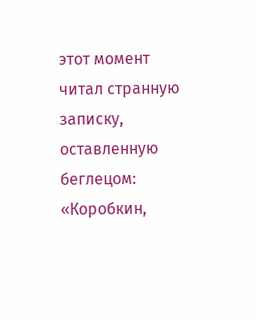этот момент читал странную записку, оставленную беглецом: «Коробкин,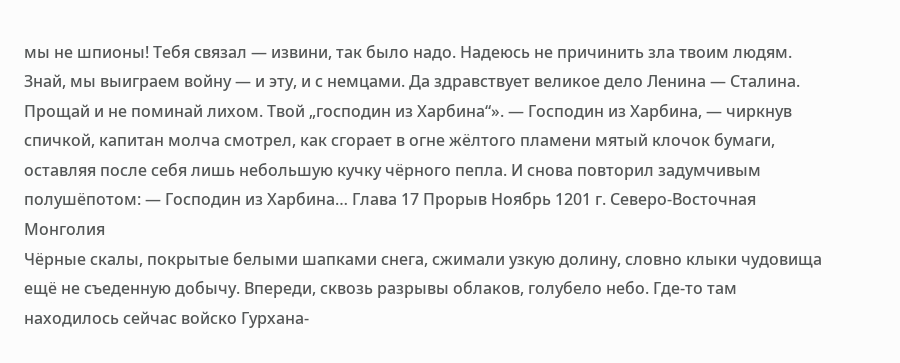мы не шпионы! Тебя связал — извини, так было надо. Надеюсь не причинить зла твоим людям. Знай, мы выиграем войну — и эту, и с немцами. Да здравствует великое дело Ленина — Сталина. Прощай и не поминай лихом. Твой „господин из Харбина“». — Господин из Харбина, — чиркнув спичкой, капитан молча смотрел, как сгорает в огне жёлтого пламени мятый клочок бумаги, оставляя после себя лишь небольшую кучку чёрного пепла. И снова повторил задумчивым полушёпотом: — Господин из Харбина… Глава 17 Прорыв Ноябрь 1201 г. Северо-Восточная Монголия
Чёрные скалы, покрытые белыми шапками снега, сжимали узкую долину, словно клыки чудовища ещё не съеденную добычу. Впереди, сквозь разрывы облаков, голубело небо. Где-то там находилось сейчас войско Гурхана-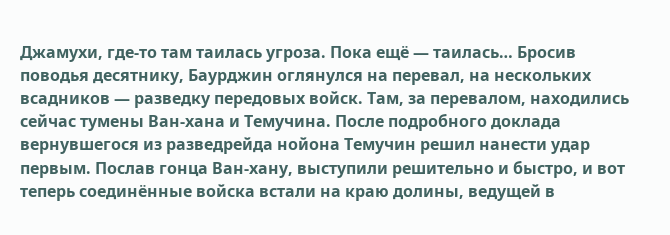Джамухи, где-то там таилась угроза. Пока ещё — таилась… Бросив поводья десятнику, Баурджин оглянулся на перевал, на нескольких всадников — разведку передовых войск. Там, за перевалом, находились сейчас тумены Ван-хана и Темучина. После подробного доклада вернувшегося из разведрейда нойона Темучин решил нанести удар первым. Послав гонца Ван-хану, выступили решительно и быстро, и вот теперь соединённые войска встали на краю долины, ведущей в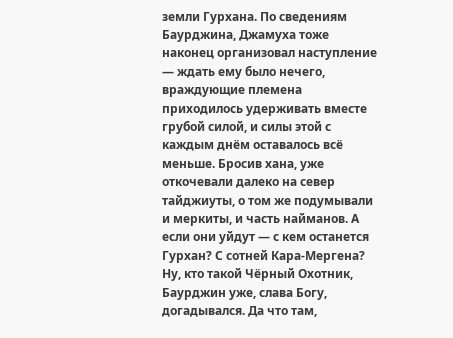земли Гурхана. По сведениям Баурджина, Джамуха тоже наконец организовал наступление — ждать ему было нечего, враждующие племена приходилось удерживать вместе грубой силой, и силы этой с каждым днём оставалось всё меньше. Бросив хана, уже откочевали далеко на север тайджиуты, о том же подумывали и меркиты, и часть найманов. А если они уйдут — с кем останется Гурхан? С сотней Кара-Мергена? Ну, кто такой Чёрный Охотник, Баурджин уже, слава Богу, догадывался. Да что там,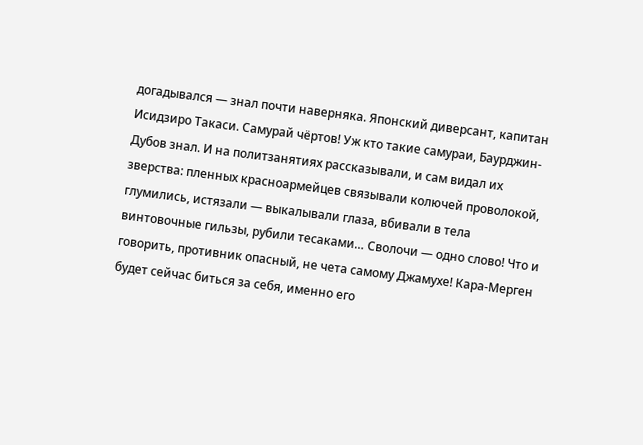догадывался — знал почти наверняка. Японский диверсант, капитан Исидзиро Такаси. Самурай чёртов! Уж кто такие самураи, Баурджин-Дубов знал. И на политзанятиях рассказывали, и сам видал их зверства: пленных красноармейцев связывали колючей проволокой, глумились, истязали — выкалывали глаза, вбивали в тела винтовочные гильзы, рубили тесаками… Сволочи — одно слово! Что и говорить, противник опасный, не чета самому Джамухе! Кара-Мерген будет сейчас биться за себя, именно его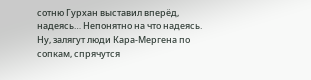сотню Гурхан выставил вперёд, надеясь… Непонятно на что надеясь. Ну, залягут люди Кара-Мергена по сопкам, спрячутся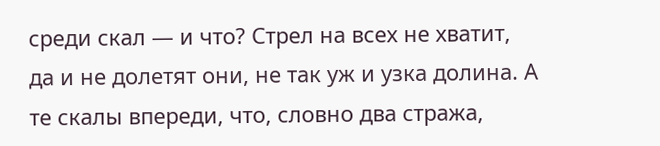среди скал — и что? Стрел на всех не хватит, да и не долетят они, не так уж и узка долина. А те скалы впереди, что, словно два стража,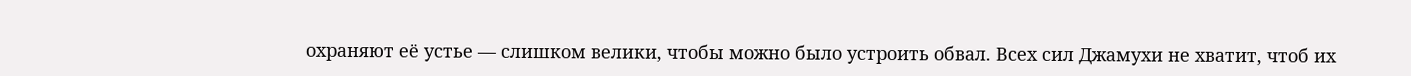охраняют её устье — слишком велики, чтобы можно было устроить обвал. Всех сил Джамухи не хватит, чтоб их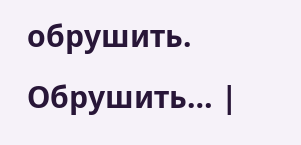обрушить. Обрушить… |